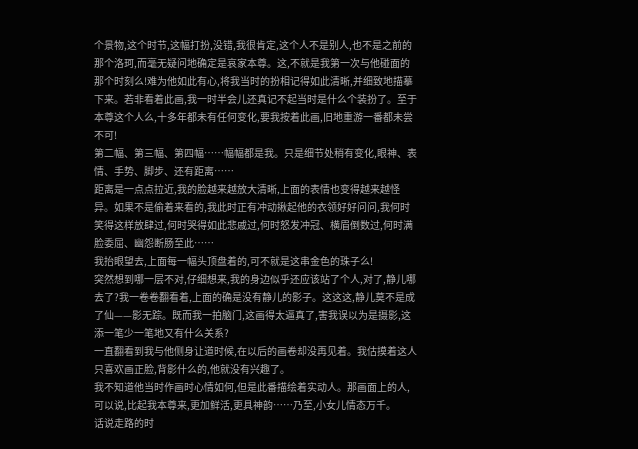个景物,这个时节,这幅打扮,没错,我很肯定,这个人不是别人,也不是之前的那个洛珂,而毫无疑问地确定是哀家本尊。这,不就是我第一次与他碰面的那个时刻么!难为他如此有心,将我当时的扮相记得如此清晰,并细致地描摹下来。若非看着此画,我一时半会儿还真记不起当时是什么个装扮了。至于本尊这个人么,十多年都未有任何变化,要我按着此画,旧地重游一番都未尝不可!
第二幅、第三幅、第四幅……幅幅都是我。只是细节处稍有变化,眼神、表情、手势、脚步、还有距离……
距离是一点点拉近,我的脸越来越放大清晰,上面的表情也变得越来越怪异。如果不是偷着来看的,我此时正有冲动揪起他的衣领好好问问,我何时笑得这样放肆过,何时哭得如此悲戚过,何时怒发冲冠、横眉倒数过,何时满脸委屈、幽怨断肠至此……
我抬眼望去,上面每一幅头顶盘着的,可不就是这串金色的珠子么!
突然想到哪一层不对,仔细想来,我的身边似乎还应该站了个人,对了,静儿哪去了?我一卷卷翻看着,上面的确是没有静儿的影子。这这这,静儿莫不是成了仙——影无踪。既而我一拍脑门,这画得太逼真了,害我误以为是摄影,这添一笔少一笔地又有什么关系?
一直翻看到我与他侧身让道时候,在以后的画卷却没再见着。我估摸着这人只喜欢画正脸,背影什么的,他就没有兴趣了。
我不知道他当时作画时心情如何,但是此番描绘着实动人。那画面上的人,可以说,比起我本尊来,更加鲜活,更具神韵……乃至,小女儿情态万千。
话说走路的时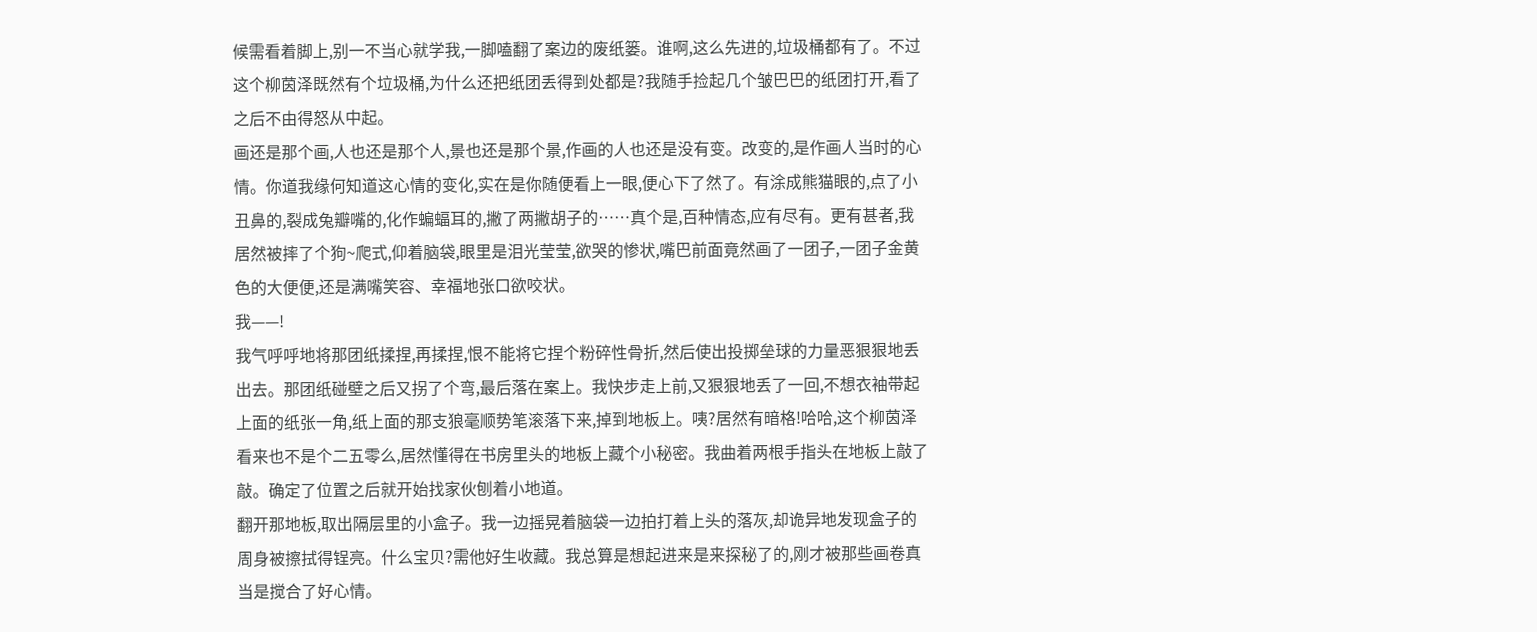候需看着脚上,别一不当心就学我,一脚嗑翻了案边的废纸篓。谁啊,这么先进的,垃圾桶都有了。不过这个柳茵泽既然有个垃圾桶,为什么还把纸团丢得到处都是?我随手捡起几个皱巴巴的纸团打开,看了之后不由得怒从中起。
画还是那个画,人也还是那个人,景也还是那个景,作画的人也还是没有变。改变的,是作画人当时的心情。你道我缘何知道这心情的变化,实在是你随便看上一眼,便心下了然了。有涂成熊猫眼的,点了小丑鼻的,裂成兔瓣嘴的,化作蝙蝠耳的,撇了两撇胡子的……真个是,百种情态,应有尽有。更有甚者,我居然被摔了个狗~爬式,仰着脑袋,眼里是泪光莹莹,欲哭的惨状,嘴巴前面竟然画了一团子,一团子金黄色的大便便,还是满嘴笑容、幸福地张口欲咬状。
我——!
我气呼呼地将那团纸揉捏,再揉捏,恨不能将它捏个粉碎性骨折,然后使出投掷垒球的力量恶狠狠地丢出去。那团纸碰壁之后又拐了个弯,最后落在案上。我快步走上前,又狠狠地丢了一回,不想衣袖带起上面的纸张一角,纸上面的那支狼毫顺势笔滚落下来,掉到地板上。咦?居然有暗格!哈哈,这个柳茵泽看来也不是个二五零么,居然懂得在书房里头的地板上藏个小秘密。我曲着两根手指头在地板上敲了敲。确定了位置之后就开始找家伙刨着小地道。
翻开那地板,取出隔层里的小盒子。我一边摇晃着脑袋一边拍打着上头的落灰,却诡异地发现盒子的周身被擦拭得锃亮。什么宝贝?需他好生收藏。我总算是想起进来是来探秘了的,刚才被那些画卷真当是搅合了好心情。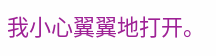我小心翼翼地打开。